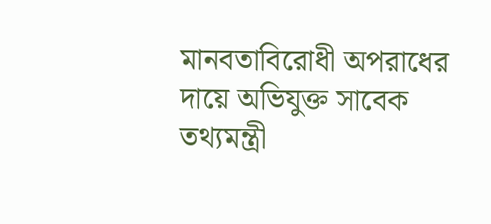মানবতাবিরোধী অপরাধের দায়ে অভিযুক্ত সাবেক তথ্যমন্ত্রী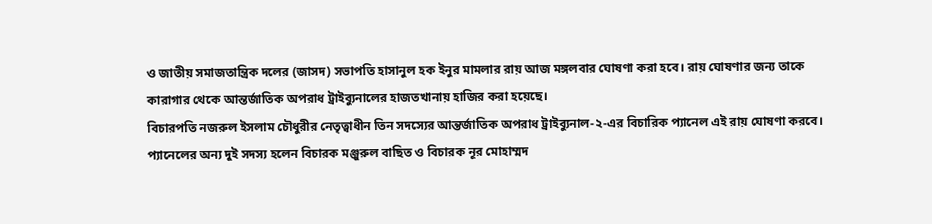ও জাতীয় সমাজতান্ত্রিক দলের (জাসদ) সভাপতি হাসানুল হক ইনুর মামলার রায় আজ মঙ্গলবার ঘোষণা করা হবে। রায় ঘোষণার জন্য তাকে কারাগার থেকে আন্তর্জাতিক অপরাধ ট্রাইব্যুনালের হাজতখানায় হাজির করা হয়েছে।
বিচারপতি নজরুল ইসলাম চৌধুরীর নেতৃত্বাধীন তিন সদস্যের আন্তর্জাতিক অপরাধ ট্রাইব্যুনাল-২-এর বিচারিক প্যানেল এই রায় ঘোষণা করবে। প্যানেলের অন্য দুই সদস্য হলেন বিচারক মঞ্জুরুল বাছিত ও বিচারক নূর মোহাম্মদ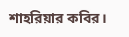শাহরিয়ার কবির।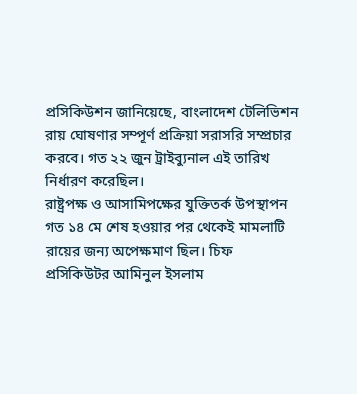প্রসিকিউশন জানিয়েছে, বাংলাদেশ টেলিভিশন রায় ঘোষণার সম্পূর্ণ প্রক্রিয়া সরাসরি সম্প্রচার করবে। গত ২২ জুন ট্রাইব্যুনাল এই তারিখ নির্ধারণ করেছিল।
রাষ্ট্রপক্ষ ও আসামিপক্ষের যুক্তিতর্ক উপস্থাপন গত ১৪ মে শেষ হওয়ার পর থেকেই মামলাটি রায়ের জন্য অপেক্ষমাণ ছিল। চিফ প্রসিকিউটর আমিনুল ইসলাম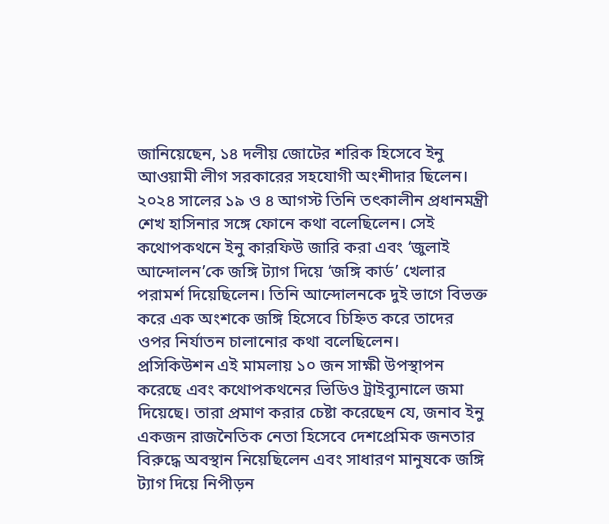জানিয়েছেন, ১৪ দলীয় জোটের শরিক হিসেবে ইনু আওয়ামী লীগ সরকারের সহযোগী অংশীদার ছিলেন। ২০২৪ সালের ১৯ ও ৪ আগস্ট তিনি তৎকালীন প্রধানমন্ত্রী শেখ হাসিনার সঙ্গে ফোনে কথা বলেছিলেন। সেই কথোপকথনে ইনু কারফিউ জারি করা এবং ‘জুলাই আন্দোলন’কে জঙ্গি ট্যাগ দিয়ে ‘জঙ্গি কার্ড’ খেলার পরামর্শ দিয়েছিলেন। তিনি আন্দোলনকে দুই ভাগে বিভক্ত করে এক অংশকে জঙ্গি হিসেবে চিহ্নিত করে তাদের ওপর নির্যাতন চালানোর কথা বলেছিলেন।
প্রসিকিউশন এই মামলায় ১০ জন সাক্ষী উপস্থাপন করেছে এবং কথোপকথনের ভিডিও ট্রাইব্যুনালে জমা দিয়েছে। তারা প্রমাণ করার চেষ্টা করেছেন যে, জনাব ইনু একজন রাজনৈতিক নেতা হিসেবে দেশপ্রেমিক জনতার বিরুদ্ধে অবস্থান নিয়েছিলেন এবং সাধারণ মানুষকে জঙ্গি ট্যাগ দিয়ে নিপীড়ন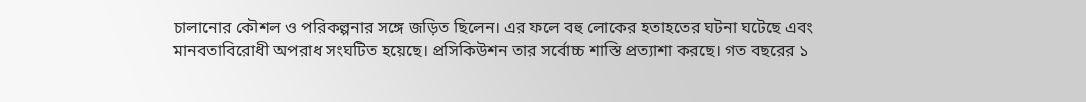চালানোর কৌশল ও পরিকল্পনার সঙ্গে জড়িত ছিলেন। এর ফলে বহু লোকের হতাহতের ঘটনা ঘটেছে এবং মানবতাবিরোধী অপরাধ সংঘটিত হয়েছে। প্রসিকিউশন তার সর্বোচ্চ শাস্তি প্রত্যাশা করছে। গত বছরের ১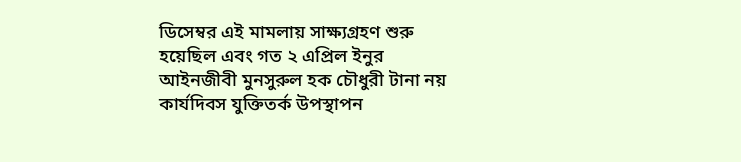ডিসেম্বর এই মামলায় সাক্ষ্যগ্রহণ শুরু হয়েছিল এবং গত ২ এপ্রিল ইনুর আইনজীবী মুনসুরুল হক চৌধুরী টানা নয় কার্যদিবস যুক্তিতর্ক উপস্থাপন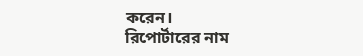করেন।
রিপোর্টারের নাম